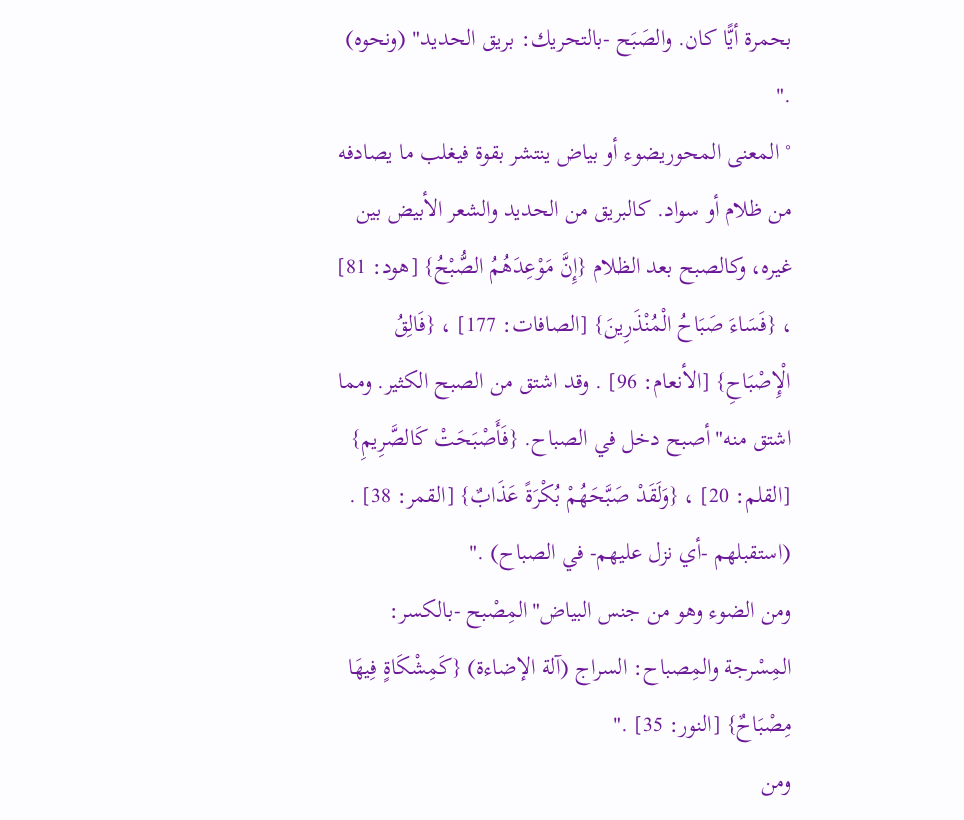بحمرة أيًّا كان. والصَبَح -بالتحريك: بريق الحديد" (ونحوه) ."
° المعنى المحوريضوء أو بياض ينتشر بقوة فيغلب ما يصادفه من ظلام أو سواد. كالبريق من الحديد والشعر الأبيض بين غيره، وكالصبح بعد الظلام {إِنَّ مَوْعِدَهُمُ الصُّبْحُ} [هود: 81] ، {فَسَاءَ صَبَاحُ الْمُنْذَرِينَ} [الصافات: 177] ، {فَالِقُ الْإِصْبَاحِ} [الأنعام: 96] . وقد اشتق من الصبح الكثير. ومما اشتق منه"أصبح دخل في الصباح. {فَأَصْبَحَتْ كَالصَّرِيمِ} [القلم: 20] ، {وَلَقَدْ صَبَّحَهُمْ بُكْرَةً عَذَابٌ} [القمر: 38] . (استقبلهم -أي نزل عليهم- في الصباح) ."
ومن الضوء وهو من جنس البياض"المِصْبح -بالكسر: المِسْرجة والمِصباح: السراج (آلة الإضاءة) {كَمِشْكَاةٍ فِيهَا مِصْبَاحٌ} [النور: 35] ."
ومن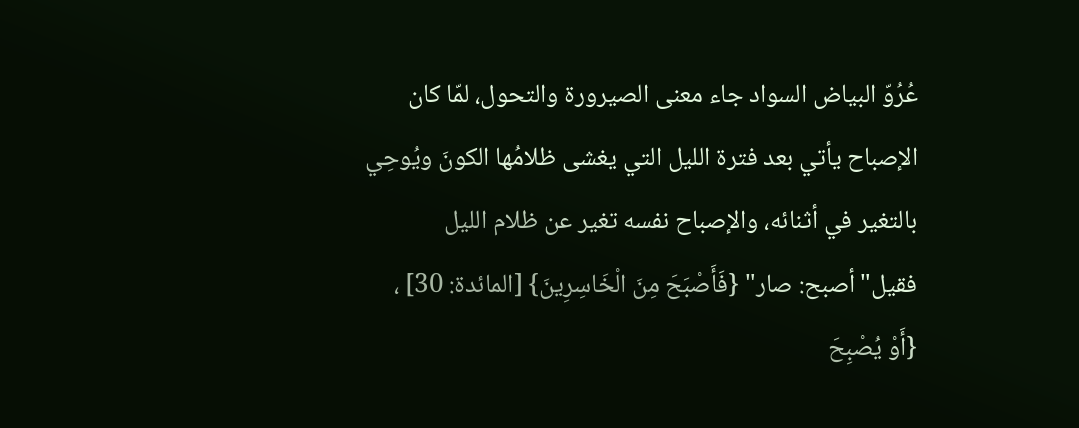عُرُوّ البياض السواد جاء معنى الصيرورة والتحول، لمّا كان الإصباح يأتي بعد فترة الليل التي يغشى ظلامُها الكونَ ويُوحِي بالتغير في أثنائه، والإصباح نفسه تغير عن ظلام الليل فقيل"أصبح: صار" {فَأَصْبَحَ مِنَ الْخَاسِرِينَ} [المائدة: 30] ، {أَوْ يُصْبِحَ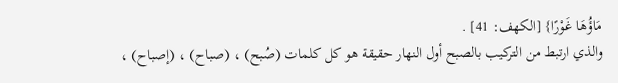مَاؤُهَا غَوْرًا} [الكهف: 41] .
والذي ارتبط من التركيب بالصبح أول النهار حقيقة هو كل كلمات (صُبح) ، (صباح) ، (إصباح) ،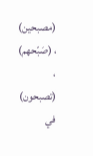(مصبحين) ، (صَبّحهم) ، (تصبحون) في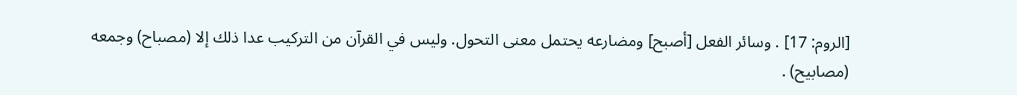[الروم: 17] . وسائر الفعل [أصبح] ومضارعه يحتمل معنى التحول. وليس في القرآن من التركيب عدا ذلك إلا (مصباح) وجمعه (مصابيح) .